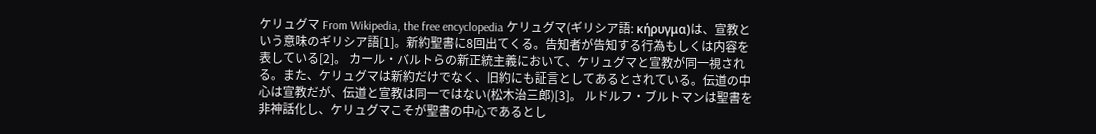ケリュグマ From Wikipedia, the free encyclopedia ケリュグマ(ギリシア語: κήρυγμα)は、宣教という意味のギリシア語[1]。新約聖書に8回出てくる。告知者が告知する行為もしくは内容を表している[2]。 カール・バルトらの新正統主義において、ケリュグマと宣教が同一視される。また、ケリュグマは新約だけでなく、旧約にも証言としてあるとされている。伝道の中心は宣教だが、伝道と宣教は同一ではない(松木治三郎)[3]。 ルドルフ・ブルトマンは聖書を非神話化し、ケリュグマこそが聖書の中心であるとし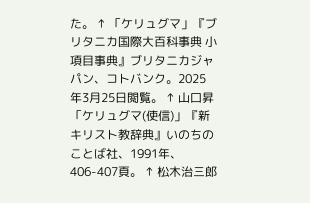た。 ↑ 「ケリュグマ」『ブリタニカ国際大百科事典 小項目事典』ブリタニカジャパン、コトバンク。2025年3月25日閲覧。 ↑ 山口昇「ケリュグマ(使信)」『新キリスト教辞典』いのちのことば社、1991年、406-407頁。 ↑ 松木治三郎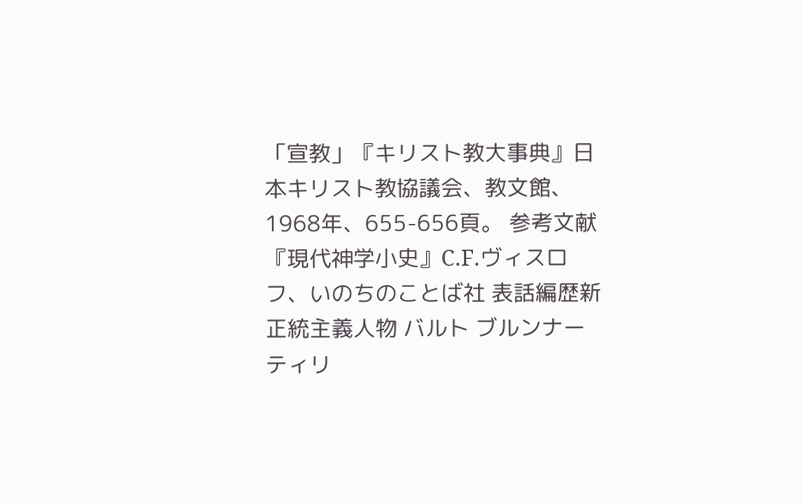「宣教」『キリスト教大事典』日本キリスト教協議会、教文館、1968年、655-656頁。 参考文献 『現代神学小史』C.F.ヴィスロフ、いのちのことば社 表話編歴新正統主義人物 バルト ブルンナー ティリ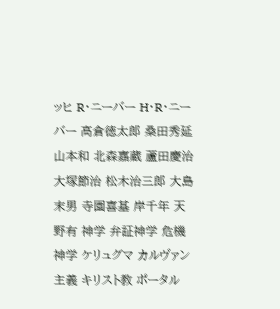ッヒ R・ニーバー H・R・ニーバー 高倉徳太郎 桑田秀延 山本和 北森嘉蔵 蘆田慶治 大塚節治 松木治三郎 大島末男 寺園喜基 岸千年 天野有 神学 弁証神学 危機神学 ケリュグマ カルヴァン主義 キリスト教 ポータル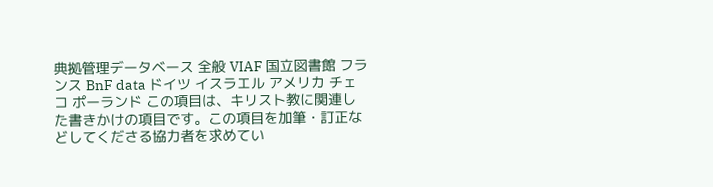典拠管理データベース 全般 VIAF 国立図書館 フランス BnF data ドイツ イスラエル アメリカ チェコ ポーランド この項目は、キリスト教に関連した書きかけの項目です。この項目を加筆・訂正などしてくださる協力者を求めてい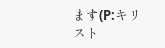ます(P:キリスト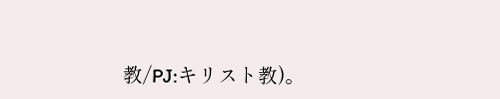教/PJ:キリスト教)。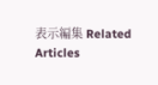表示編集 Related Articles